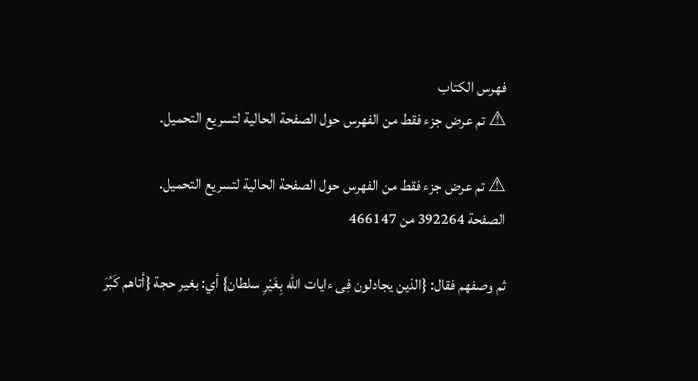فهرس الكتاب
⚠ تم عرض جزء فقط من الفهرس حول الصفحة الحالية لتسريع التحميل.

⚠ تم عرض جزء فقط من الفهرس حول الصفحة الحالية لتسريع التحميل.
الصفحة 392264 من 466147

ثم وصفهم فقال: {الذين يجادلون فِى ءايات الله بِغَيْرِ سلطان} أي: بغير حجة {أتاهم كَبُرَ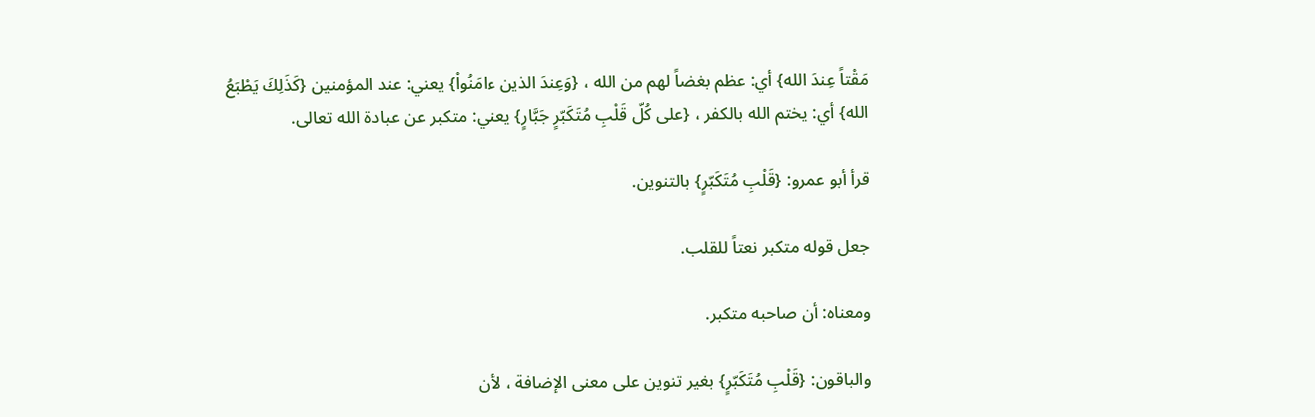مَقْتاً عِندَ الله} أي: عظم بغضاً لهم من الله ، {وَعِندَ الذين ءامَنُواْ} يعني: عند المؤمنين {كَذَلِكَ يَطْبَعُ الله} أي: يختم الله بالكفر ، {على كُلّ قَلْبِ مُتَكَبّرٍ جَبَّارٍ} يعني: متكبر عن عبادة الله تعالى.

قرأ أبو عمرو: {قَلْبِ مُتَكَبّرٍ} بالتنوين.

جعل قوله متكبر نعتاً للقلب.

ومعناه: أن صاحبه متكبر.

والباقون: {قَلْبِ مُتَكَبّرٍ} بغير تنوين على معنى الإضافة ، لأن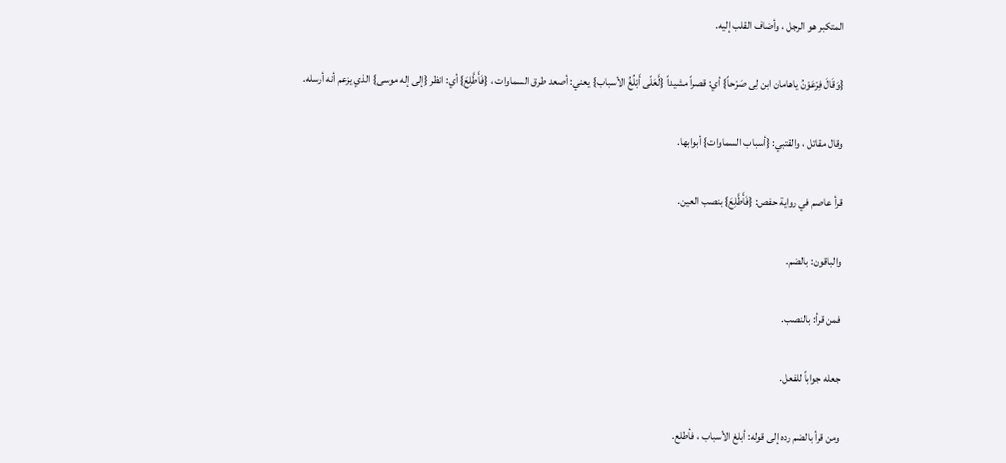المتكبر هو الرجل ، وأضاف القلب إليه.

{وَقَالَ فِرْعَوْنُ ياهامان ابن لِى صَرْحاً} أي: قصراً مشيداً {لَّعَلّى أَبْلُغُ الأسباب} يعني: أصعد طرق السماوات ، {فَأَطَّلِعَ} أي: انظر {إلى إله موسى} الذي يزعم أنه أرسله.

وقال مقاتل ، والقتبي: {أسباب السماوات} أبوابها.

قرأ عاصم في رواية حفص: {فَأَطَّلِعَ} بنصب العين.

والباقون: بالضم.

فمن قرأ: بالنصب.

جعله جواباً للفعل.

ومن قرأ بالضم رده إلى قوله: أبلغ الأسباب ، فأطلع.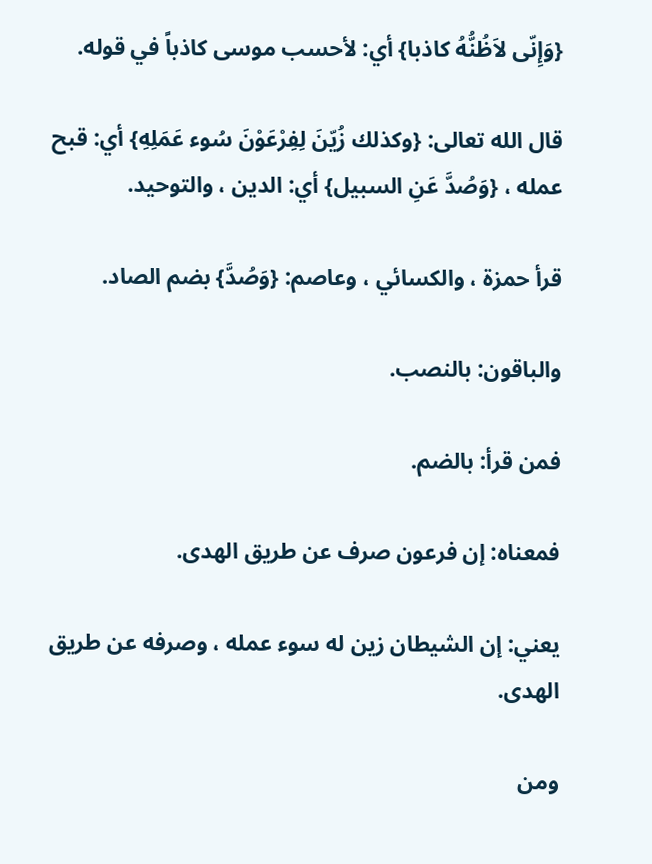{وَإِنّى لاَظُنُّهُ كاذبا} أي: لأحسب موسى كاذباً في قوله.

قال الله تعالى: {وكذلك زُيّنَ لِفِرْعَوْنَ سُوء عَمَلِهِ} أي: قبح عمله ، {وَصُدَّ عَنِ السبيل} أي: الدين ، والتوحيد.

قرأ حمزة ، والكسائي ، وعاصم: {وَصُدَّ} بضم الصاد.

والباقون: بالنصب.

فمن قرأ: بالضم.

فمعناه: إن فرعون صرف عن طريق الهدى.

يعني: إن الشيطان زين له سوء عمله ، وصرفه عن طريق الهدى.

ومن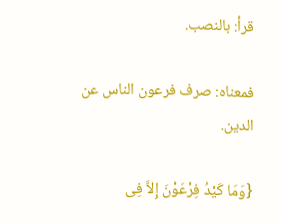قرأ: بالنصب.

فمعناه: صرف فرعون الناس عن الدين.

{وَمَا كَيْدُ فِرْعَوْنَ إِلاَّ فِى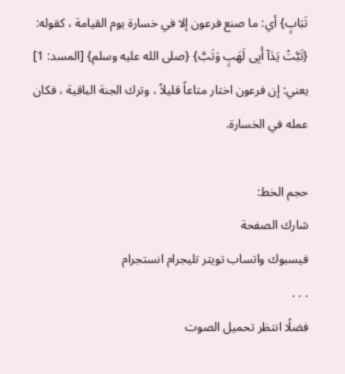تَبَابٍ} أي: ما صنع فرعون إلا في خسارة يوم القيامة ، كقوله: {تَبَّتْ يَدَآ أَبِى لَهَبٍ وَتَبَّ} {صلى الله عليه وسلم} [المسد: 1] يعني: إن فرعون اختار متاعاً قليلاً ، وترك الجنة الباقية ، فكان عمله في الخسارة.

حجم الخط:
شارك الصفحة
فيسبوك واتساب تويتر تليجرام انستجرام
. . .
فضلًا انتظر تحميل الصوت